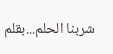شربنا الحلم...بقلم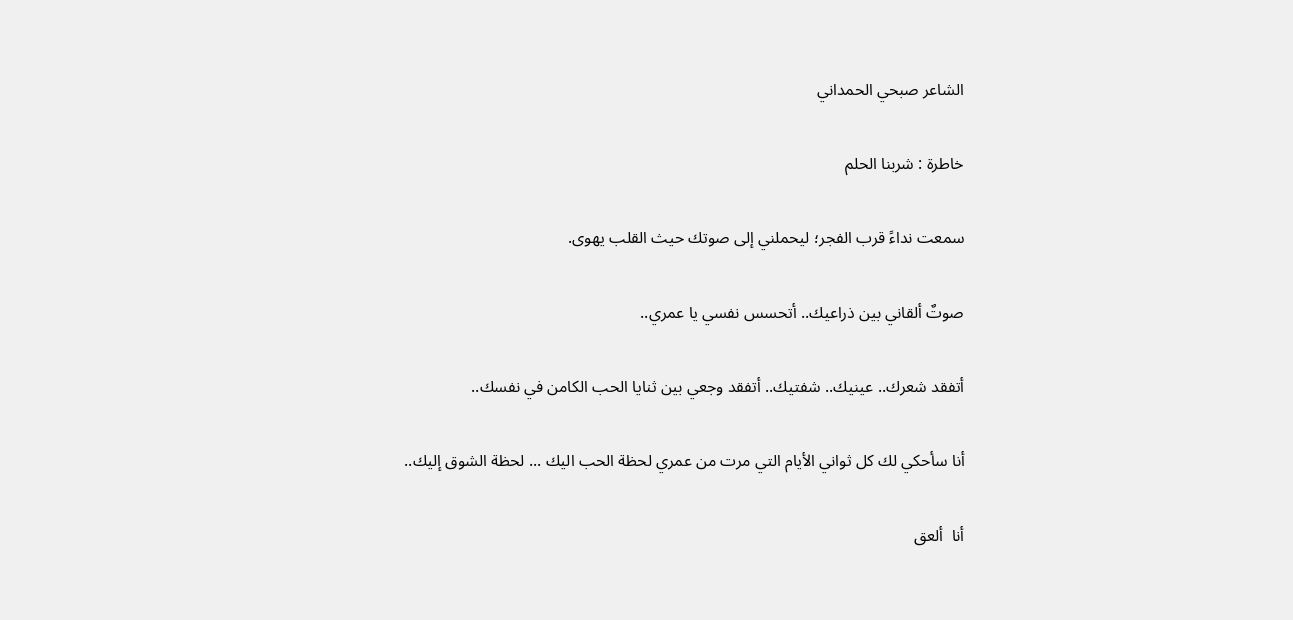الشاعر صبحي الحمداني

خاطرة : شربنا الحلم

سمعت نداءً قرب الفجر؛ ليحملني إلى صوتك حيث القلب يهوى.

صوتٌ ألقاني بين ذراعيك.. أتحسس نفسي يا عمري..

أتفقد شعرك.. عينيك.. شفتيك.. أتفقد وجعي بين ثنايا الحب الكامن في نفسك..

أنا سأحكي لك كل ثواني الأيام التي مرت من عمري لحظة الحب اليك ... لحظة الشوق إليك..

أنا  ألعق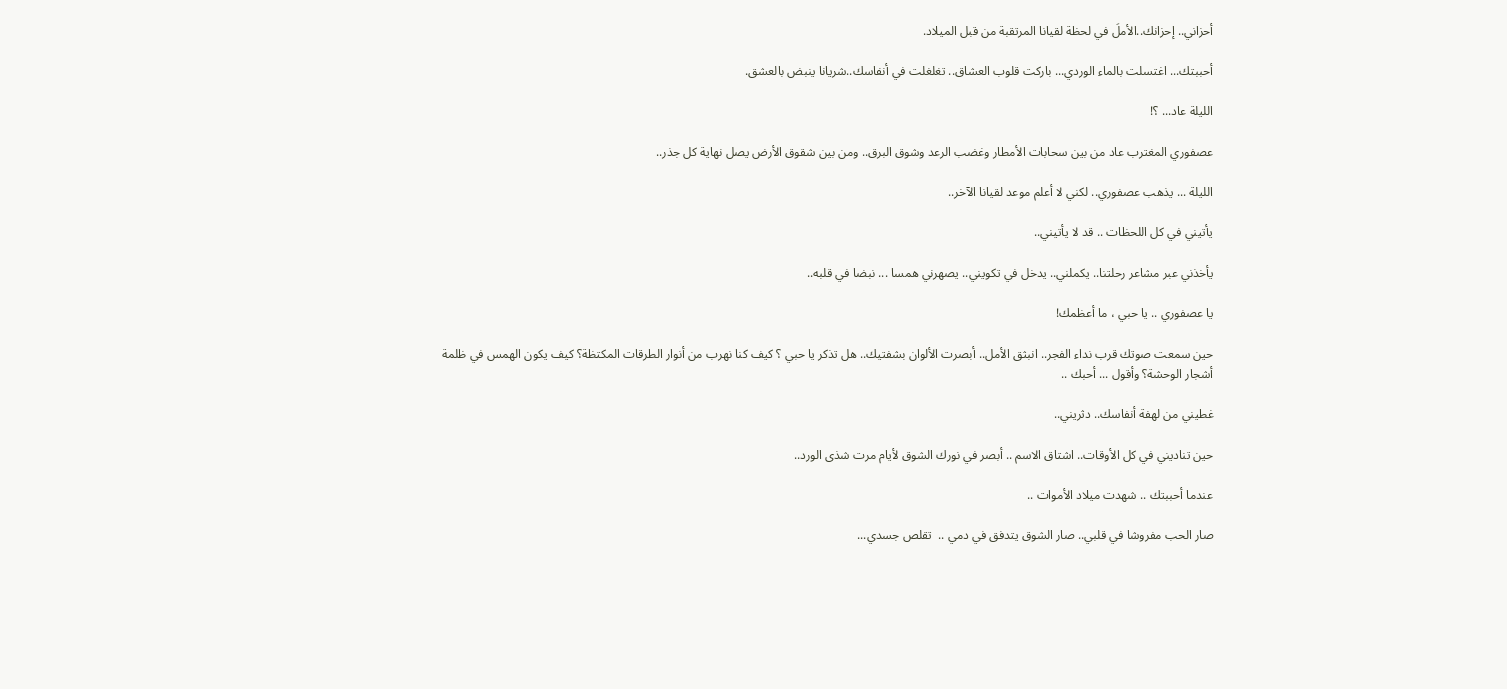أحزاني.. إحزانك..الأملَ في لحظة لقيانا المرتقبة من قبل الميلاد.

أحببتك... اغتسلت بالماء الوردي... باركت قلوب العشاق.. تغلغلت في أنفاسك..شريانا ينبض بالعشق.

الليلة عاد... ؟!

عصفوري المغترب عاد من بين سحابات الأمطار وغضب الرعد وشوق البرق.. ومن بين شقوق الأرض يصل نهاية كل جذر..

الليلة ... يذهب عصفوري.. لكني لا أعلم موعد لقيانا الآخر..

يأتيني في كل اللحظات .. قد لا يأتيني..

يأخذني عبر مشاعر رحلتنا.. يكملني.. يدخل في تكويني.. يصهرني همسا ... نبضا في قلبه..

يا عصفوري .. يا حبي ، ما أعظمك!

حين سمعت صوتك قرب نداء الفجر.. انبثق الأمل.. أبصرت الألوان بشفتيك.. هل تذكر يا حبي ؟ كيف كنا نهرب من أنوار الطرقات المكتظة؟ كيف يكون الهمس في ظلمة أشجار الوحشة؟ وأقول ... أحبك ..

غطيني من لهفة أنفاسك.. دثريني..

حين تناديني في كل الأوقات.. اشتاق الاسم .. أبصر في نورك الشوق لأيام مرت شذى الورد..

عندما أحببتك .. شهدت ميلاد الأموات ..

صار الحب مفروشا في قلبي.. صار الشوق يتدفق في دمي ..  تقلص جسدي...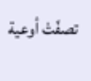تصفّتْ أوعية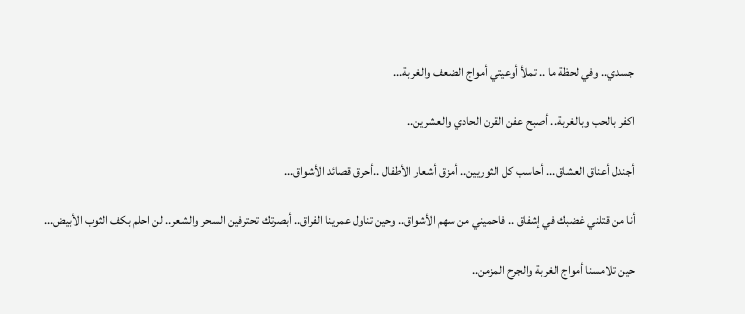جسدي.. وفي لحظة ما .. تملأ أوعيتي أمواج الضعف والغربة...

اكفر بالحب وبالغربة.. أصبح عفن القرن الحادي والعشرين..

أجندل أعناق العشاق... أحاسب كل الثوريين.. أمزق أشعار الأطفال ..أحرق قصائد الأشواق...

أنا من قتلني غضبك في إشفاق .. فاحميني من سهم الأشواق.. وحين تناول عمرينا الفراق.. أبصرتك تحترفين السحر والشعر.. لن احلم بكف الثوب الأبيض...

حين تلامسنا أمواج الغربة والجرح المزمن..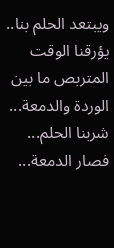ويبتعد الحلم بنا.. يؤرقنا الوقت المتربص ما بين الوردة والدمعة... شربنا الحلم... فصار الدمعة...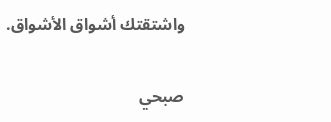واشتقتك أشواق الأشواق.

صبحي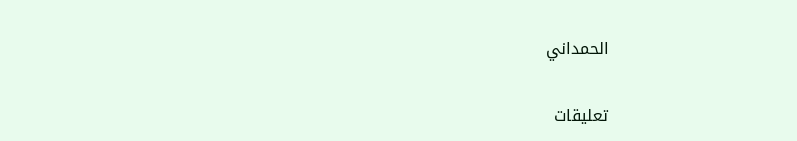الحمداني

تعليقات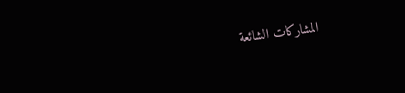المشاركات الشائعة